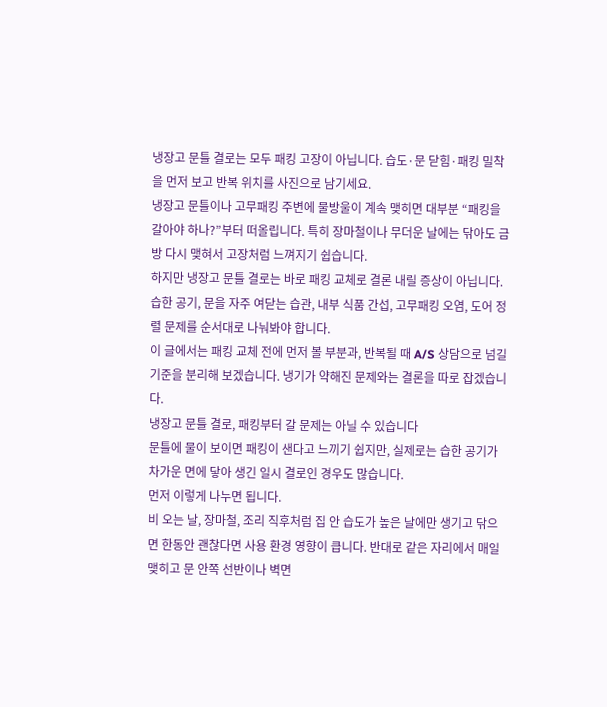냉장고 문틀 결로는 모두 패킹 고장이 아닙니다. 습도·문 닫힘·패킹 밀착을 먼저 보고 반복 위치를 사진으로 남기세요.
냉장고 문틀이나 고무패킹 주변에 물방울이 계속 맺히면 대부분 “패킹을 갈아야 하나?”부터 떠올립니다. 특히 장마철이나 무더운 날에는 닦아도 금방 다시 맺혀서 고장처럼 느껴지기 쉽습니다.
하지만 냉장고 문틀 결로는 바로 패킹 교체로 결론 내릴 증상이 아닙니다. 습한 공기, 문을 자주 여닫는 습관, 내부 식품 간섭, 고무패킹 오염, 도어 정렬 문제를 순서대로 나눠봐야 합니다.
이 글에서는 패킹 교체 전에 먼저 볼 부분과, 반복될 때 A/S 상담으로 넘길 기준을 분리해 보겠습니다. 냉기가 약해진 문제와는 결론을 따로 잡겠습니다.
냉장고 문틀 결로, 패킹부터 갈 문제는 아닐 수 있습니다
문틀에 물이 보이면 패킹이 샌다고 느끼기 쉽지만, 실제로는 습한 공기가 차가운 면에 닿아 생긴 일시 결로인 경우도 많습니다.
먼저 이렇게 나누면 됩니다.
비 오는 날, 장마철, 조리 직후처럼 집 안 습도가 높은 날에만 생기고 닦으면 한동안 괜찮다면 사용 환경 영향이 큽니다. 반대로 같은 자리에서 매일 맺히고 문 안쪽 선반이나 벽면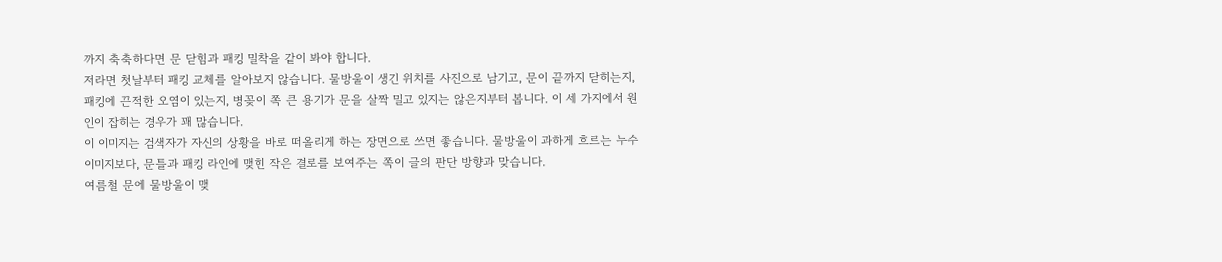까지 축축하다면 문 닫힘과 패킹 밀착을 같이 봐야 합니다.
저라면 첫날부터 패킹 교체를 알아보지 않습니다. 물방울이 생긴 위치를 사진으로 남기고, 문이 끝까지 닫히는지, 패킹에 끈적한 오염이 있는지, 병꽂이 쪽 큰 용기가 문을 살짝 밀고 있지는 않은지부터 봅니다. 이 세 가지에서 원인이 잡히는 경우가 꽤 많습니다.
이 이미지는 검색자가 자신의 상황을 바로 떠올리게 하는 장면으로 쓰면 좋습니다. 물방울이 과하게 흐르는 누수 이미지보다, 문틀과 패킹 라인에 맺힌 작은 결로를 보여주는 쪽이 글의 판단 방향과 맞습니다.
여름철 문에 물방울이 맺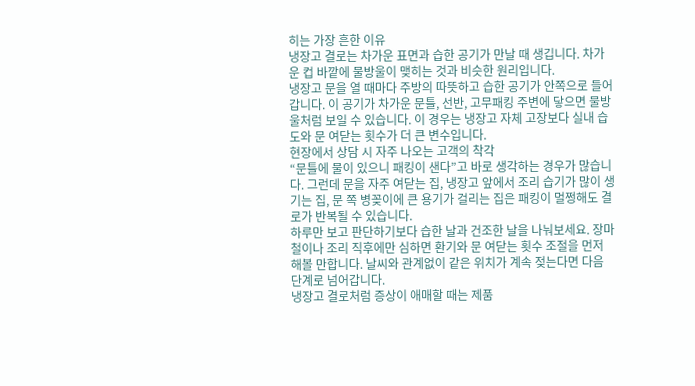히는 가장 흔한 이유
냉장고 결로는 차가운 표면과 습한 공기가 만날 때 생깁니다. 차가운 컵 바깥에 물방울이 맺히는 것과 비슷한 원리입니다.
냉장고 문을 열 때마다 주방의 따뜻하고 습한 공기가 안쪽으로 들어갑니다. 이 공기가 차가운 문틀, 선반, 고무패킹 주변에 닿으면 물방울처럼 보일 수 있습니다. 이 경우는 냉장고 자체 고장보다 실내 습도와 문 여닫는 횟수가 더 큰 변수입니다.
현장에서 상담 시 자주 나오는 고객의 착각
“문틀에 물이 있으니 패킹이 샌다”고 바로 생각하는 경우가 많습니다. 그런데 문을 자주 여닫는 집, 냉장고 앞에서 조리 습기가 많이 생기는 집, 문 쪽 병꽂이에 큰 용기가 걸리는 집은 패킹이 멀쩡해도 결로가 반복될 수 있습니다.
하루만 보고 판단하기보다 습한 날과 건조한 날을 나눠보세요. 장마철이나 조리 직후에만 심하면 환기와 문 여닫는 횟수 조절을 먼저 해볼 만합니다. 날씨와 관계없이 같은 위치가 계속 젖는다면 다음 단계로 넘어갑니다.
냉장고 결로처럼 증상이 애매할 때는 제품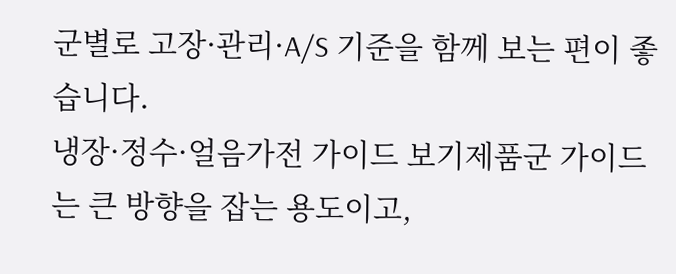군별로 고장·관리·A/S 기준을 함께 보는 편이 좋습니다.
냉장·정수·얼음가전 가이드 보기제품군 가이드는 큰 방향을 잡는 용도이고,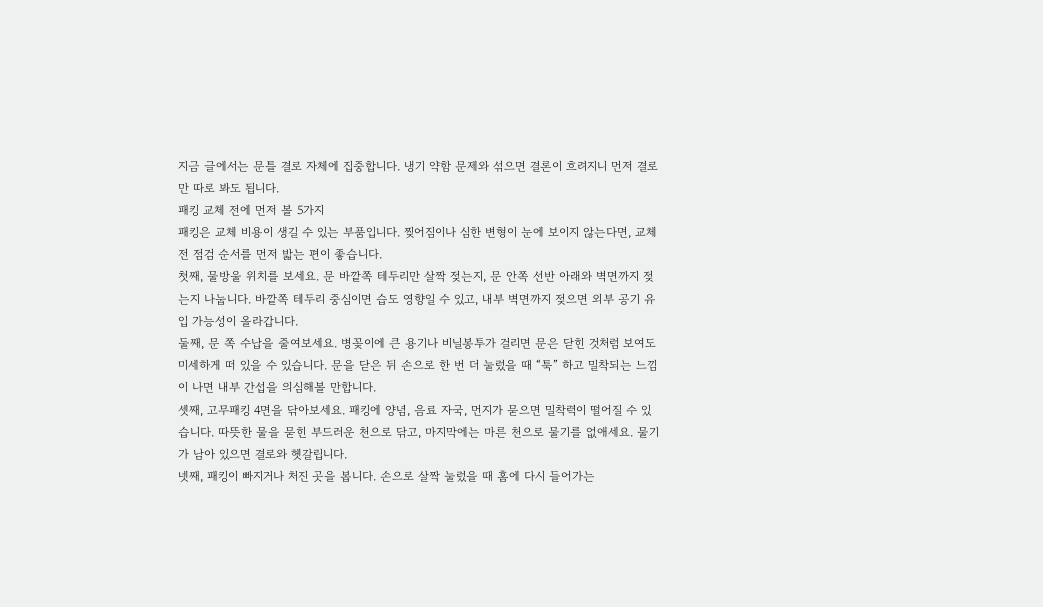지금 글에서는 문틀 결로 자체에 집중합니다. 냉기 약함 문제와 섞으면 결론이 흐려지니 먼저 결로만 따로 봐도 됩니다.
패킹 교체 전에 먼저 볼 5가지
패킹은 교체 비용이 생길 수 있는 부품입니다. 찢어짐이나 심한 변형이 눈에 보이지 않는다면, 교체 전 점검 순서를 먼저 밟는 편이 좋습니다.
첫째, 물방울 위치를 보세요. 문 바깥쪽 테두리만 살짝 젖는지, 문 안쪽 선반 아래와 벽면까지 젖는지 나눕니다. 바깥쪽 테두리 중심이면 습도 영향일 수 있고, 내부 벽면까지 젖으면 외부 공기 유입 가능성이 올라갑니다.
둘째, 문 쪽 수납을 줄여보세요. 병꽂이에 큰 용기나 비닐봉투가 걸리면 문은 닫힌 것처럼 보여도 미세하게 떠 있을 수 있습니다. 문을 닫은 뒤 손으로 한 번 더 눌렀을 때 “툭” 하고 밀착되는 느낌이 나면 내부 간섭을 의심해볼 만합니다.
셋째, 고무패킹 4면을 닦아보세요. 패킹에 양념, 음료 자국, 먼지가 묻으면 밀착력이 떨어질 수 있습니다. 따뜻한 물을 묻힌 부드러운 천으로 닦고, 마지막에는 마른 천으로 물기를 없애세요. 물기가 남아 있으면 결로와 헷갈립니다.
넷째, 패킹이 빠지거나 처진 곳을 봅니다. 손으로 살짝 눌렀을 때 홈에 다시 들어가는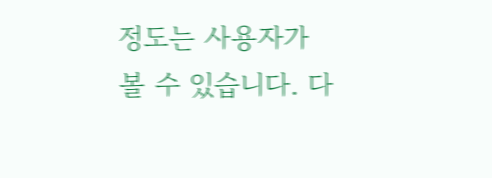정도는 사용자가 볼 수 있습니다. 다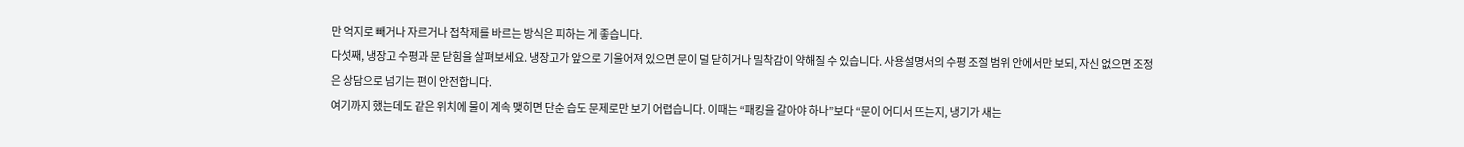만 억지로 빼거나 자르거나 접착제를 바르는 방식은 피하는 게 좋습니다.
다섯째, 냉장고 수평과 문 닫힘을 살펴보세요. 냉장고가 앞으로 기울어져 있으면 문이 덜 닫히거나 밀착감이 약해질 수 있습니다. 사용설명서의 수평 조절 범위 안에서만 보되, 자신 없으면 조정은 상담으로 넘기는 편이 안전합니다.
여기까지 했는데도 같은 위치에 물이 계속 맺히면 단순 습도 문제로만 보기 어렵습니다. 이때는 “패킹을 갈아야 하나”보다 “문이 어디서 뜨는지, 냉기가 새는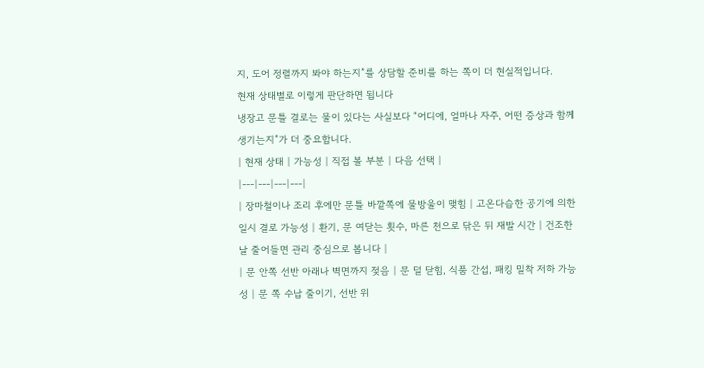지, 도어 정렬까지 봐야 하는지”를 상담할 준비를 하는 쪽이 더 현실적입니다.
현재 상태별로 이렇게 판단하면 됩니다
냉장고 문틀 결로는 물이 있다는 사실보다 “어디에, 얼마나 자주, 어떤 증상과 함께 생기는지”가 더 중요합니다.
| 현재 상태 | 가능성 | 직접 볼 부분 | 다음 선택 |
|---|---|---|---|
| 장마철이나 조리 후에만 문틀 바깥쪽에 물방울이 맺힘 | 고온다습한 공기에 의한 일시 결로 가능성 | 환기, 문 여닫는 횟수, 마른 천으로 닦은 뒤 재발 시간 | 건조한 날 줄어들면 관리 중심으로 봅니다 |
| 문 안쪽 선반 아래나 벽면까지 젖음 | 문 덜 닫힘, 식품 간섭, 패킹 밀착 저하 가능성 | 문 쪽 수납 줄이기, 선반 위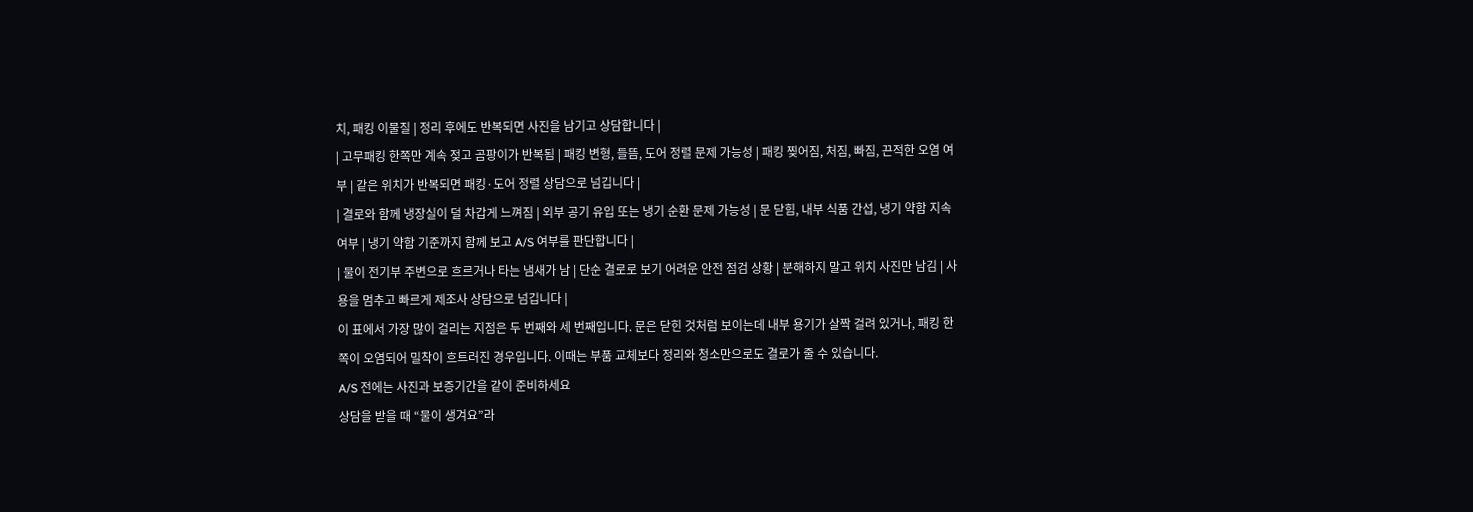치, 패킹 이물질 | 정리 후에도 반복되면 사진을 남기고 상담합니다 |
| 고무패킹 한쪽만 계속 젖고 곰팡이가 반복됨 | 패킹 변형, 들뜸, 도어 정렬 문제 가능성 | 패킹 찢어짐, 처짐, 빠짐, 끈적한 오염 여부 | 같은 위치가 반복되면 패킹·도어 정렬 상담으로 넘깁니다 |
| 결로와 함께 냉장실이 덜 차갑게 느껴짐 | 외부 공기 유입 또는 냉기 순환 문제 가능성 | 문 닫힘, 내부 식품 간섭, 냉기 약함 지속 여부 | 냉기 약함 기준까지 함께 보고 A/S 여부를 판단합니다 |
| 물이 전기부 주변으로 흐르거나 타는 냄새가 남 | 단순 결로로 보기 어려운 안전 점검 상황 | 분해하지 말고 위치 사진만 남김 | 사용을 멈추고 빠르게 제조사 상담으로 넘깁니다 |
이 표에서 가장 많이 걸리는 지점은 두 번째와 세 번째입니다. 문은 닫힌 것처럼 보이는데 내부 용기가 살짝 걸려 있거나, 패킹 한쪽이 오염되어 밀착이 흐트러진 경우입니다. 이때는 부품 교체보다 정리와 청소만으로도 결로가 줄 수 있습니다.
A/S 전에는 사진과 보증기간을 같이 준비하세요
상담을 받을 때 “물이 생겨요”라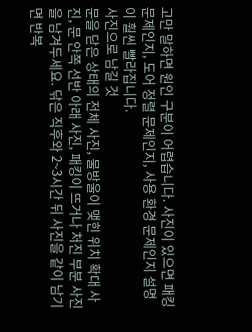고만 말하면 원인 구분이 어렵습니다. 사진이 있으면 패킹 문제인지, 도어 정렬 문제인지, 사용 환경 문제인지 설명이 훨씬 빨라집니다.
사진으로 남길 것
문을 닫은 상태의 전체 사진, 물방울이 맺힌 위치 확대 사진, 문 안쪽 선반 아래 사진, 패킹이 뜨거나 처진 부분 사진을 남겨두세요. 닦은 직후와 2~3시간 뒤 사진을 같이 남기면 반복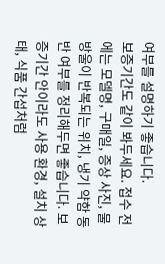여부를 설명하기 좋습니다.
보증기간도 같이 봐두세요. 접수 전에는 모델명, 구매일, 증상 사진, 물방울이 반복되는 위치, 냉기 약함 동반 여부를 정리해두면 좋습니다. 보증기간 안이라도 사용 환경, 설치 상태, 식품 간섭처럼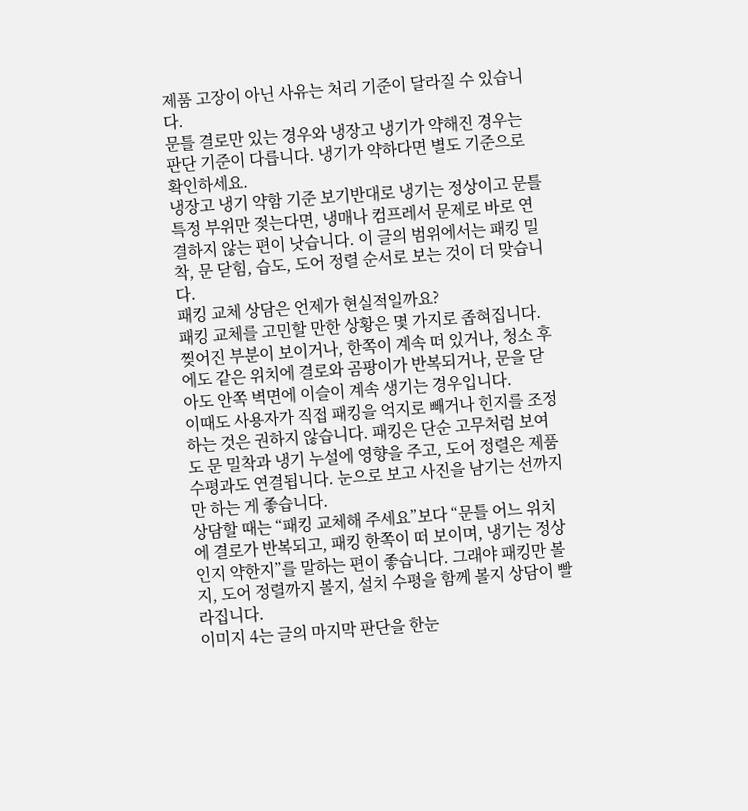제품 고장이 아닌 사유는 처리 기준이 달라질 수 있습니다.
문틀 결로만 있는 경우와 냉장고 냉기가 약해진 경우는 판단 기준이 다릅니다. 냉기가 약하다면 별도 기준으로 확인하세요.
냉장고 냉기 약함 기준 보기반대로 냉기는 정상이고 문틀 특정 부위만 젖는다면, 냉매나 컴프레서 문제로 바로 연결하지 않는 편이 낫습니다. 이 글의 범위에서는 패킹 밀착, 문 닫힘, 습도, 도어 정렬 순서로 보는 것이 더 맞습니다.
패킹 교체 상담은 언제가 현실적일까요?
패킹 교체를 고민할 만한 상황은 몇 가지로 좁혀집니다. 찢어진 부분이 보이거나, 한쪽이 계속 떠 있거나, 청소 후에도 같은 위치에 결로와 곰팡이가 반복되거나, 문을 닫아도 안쪽 벽면에 이슬이 계속 생기는 경우입니다.
이때도 사용자가 직접 패킹을 억지로 빼거나 힌지를 조정하는 것은 권하지 않습니다. 패킹은 단순 고무처럼 보여도 문 밀착과 냉기 누설에 영향을 주고, 도어 정렬은 제품 수평과도 연결됩니다. 눈으로 보고 사진을 남기는 선까지만 하는 게 좋습니다.
상담할 때는 “패킹 교체해 주세요”보다 “문틀 어느 위치에 결로가 반복되고, 패킹 한쪽이 떠 보이며, 냉기는 정상인지 약한지”를 말하는 편이 좋습니다. 그래야 패킹만 볼지, 도어 정렬까지 볼지, 설치 수평을 함께 볼지 상담이 빨라집니다.
이미지 4는 글의 마지막 판단을 한눈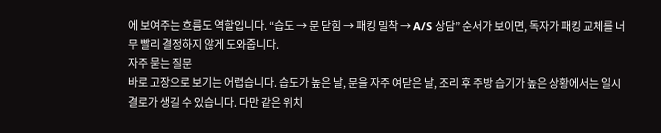에 보여주는 흐름도 역할입니다. “습도 → 문 닫힘 → 패킹 밀착 → A/S 상담” 순서가 보이면, 독자가 패킹 교체를 너무 빨리 결정하지 않게 도와줍니다.
자주 묻는 질문
바로 고장으로 보기는 어렵습니다. 습도가 높은 날, 문을 자주 여닫은 날, 조리 후 주방 습기가 높은 상황에서는 일시 결로가 생길 수 있습니다. 다만 같은 위치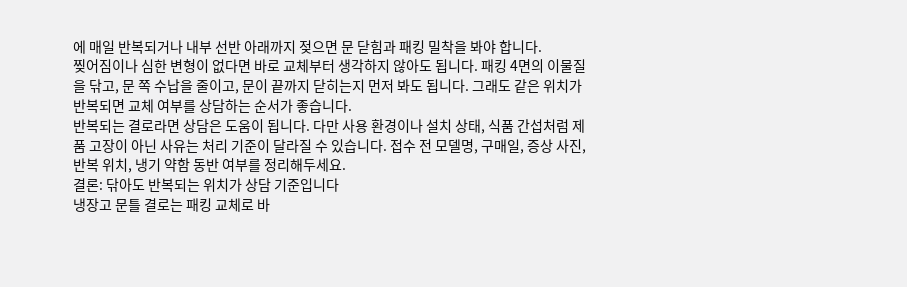에 매일 반복되거나 내부 선반 아래까지 젖으면 문 닫힘과 패킹 밀착을 봐야 합니다.
찢어짐이나 심한 변형이 없다면 바로 교체부터 생각하지 않아도 됩니다. 패킹 4면의 이물질을 닦고, 문 쪽 수납을 줄이고, 문이 끝까지 닫히는지 먼저 봐도 됩니다. 그래도 같은 위치가 반복되면 교체 여부를 상담하는 순서가 좋습니다.
반복되는 결로라면 상담은 도움이 됩니다. 다만 사용 환경이나 설치 상태, 식품 간섭처럼 제품 고장이 아닌 사유는 처리 기준이 달라질 수 있습니다. 접수 전 모델명, 구매일, 증상 사진, 반복 위치, 냉기 약함 동반 여부를 정리해두세요.
결론: 닦아도 반복되는 위치가 상담 기준입니다
냉장고 문틀 결로는 패킹 교체로 바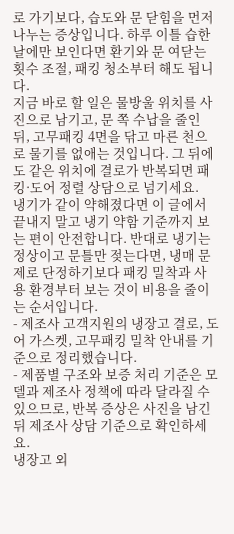로 가기보다, 습도와 문 닫힘을 먼저 나누는 증상입니다. 하루 이틀 습한 날에만 보인다면 환기와 문 여닫는 횟수 조절, 패킹 청소부터 해도 됩니다.
지금 바로 할 일은 물방울 위치를 사진으로 남기고, 문 쪽 수납을 줄인 뒤, 고무패킹 4면을 닦고 마른 천으로 물기를 없애는 것입니다. 그 뒤에도 같은 위치에 결로가 반복되면 패킹·도어 정렬 상담으로 넘기세요.
냉기가 같이 약해졌다면 이 글에서 끝내지 말고 냉기 약함 기준까지 보는 편이 안전합니다. 반대로 냉기는 정상이고 문틀만 젖는다면, 냉매 문제로 단정하기보다 패킹 밀착과 사용 환경부터 보는 것이 비용을 줄이는 순서입니다.
- 제조사 고객지원의 냉장고 결로, 도어 가스켓, 고무패킹 밀착 안내를 기준으로 정리했습니다.
- 제품별 구조와 보증 처리 기준은 모델과 제조사 정책에 따라 달라질 수 있으므로, 반복 증상은 사진을 남긴 뒤 제조사 상담 기준으로 확인하세요.
냉장고 외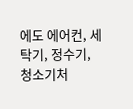에도 에어컨, 세탁기, 정수기, 청소기처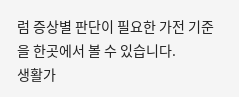럼 증상별 판단이 필요한 가전 기준을 한곳에서 볼 수 있습니다.
생활가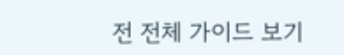전 전체 가이드 보기